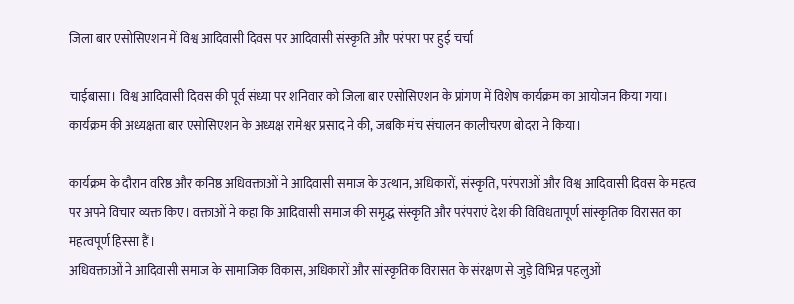जिला बार एसोसिएशन में विश्व आदिवासी दिवस पर आदिवासी संस्कृति और परंपरा पर हुई चर्चा

चाईबासा। विश्व आदिवासी दिवस की पूर्व संध्या पर शनिवार को जिला बार एसोसिएशन के प्रांगण में विशेष कार्यक्रम का आयोजन किया गया। कार्यक्रम की अध्यक्षता बार एसोसिएशन के अध्यक्ष रामेश्वर प्रसाद ने की, जबकि मंच संचालन कालीचरण बोदरा ने किया।

कार्यक्रम के दौरान वरिष्ठ और कनिष्ठ अधिवक्ताओं ने आदिवासी समाज के उत्थान, अधिकारों, संस्कृति, परंपराओं और विश्व आदिवासी दिवस के महत्व पर अपने विचार व्यक्त किए। वक्ताओं ने कहा कि आदिवासी समाज की समृद्ध संस्कृति और परंपराएं देश की विविधतापूर्ण सांस्कृतिक विरासत का महत्वपूर्ण हिस्सा हैं।
अधिवक्ताओं ने आदिवासी समाज के सामाजिक विकास, अधिकारों और सांस्कृतिक विरासत के संरक्षण से जुड़े विभिन्न पहलुओं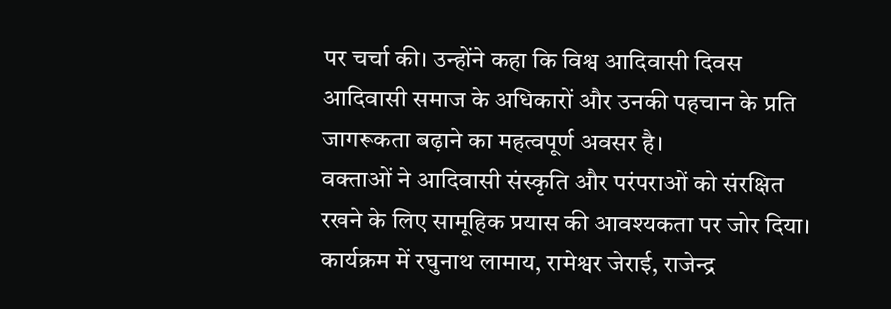पर चर्चा की। उन्होंने कहा कि विश्व आदिवासी दिवस आदिवासी समाज के अधिकारों और उनकी पहचान के प्रति जागरूकता बढ़ाने का महत्वपूर्ण अवसर है।
वक्ताओं ने आदिवासी संस्कृति और परंपराओं को संरक्षित रखने के लिए सामूहिक प्रयास की आवश्यकता पर जोर दिया। कार्यक्रम में रघुनाथ लामाय, रामेश्वर जेराई, राजेन्द्र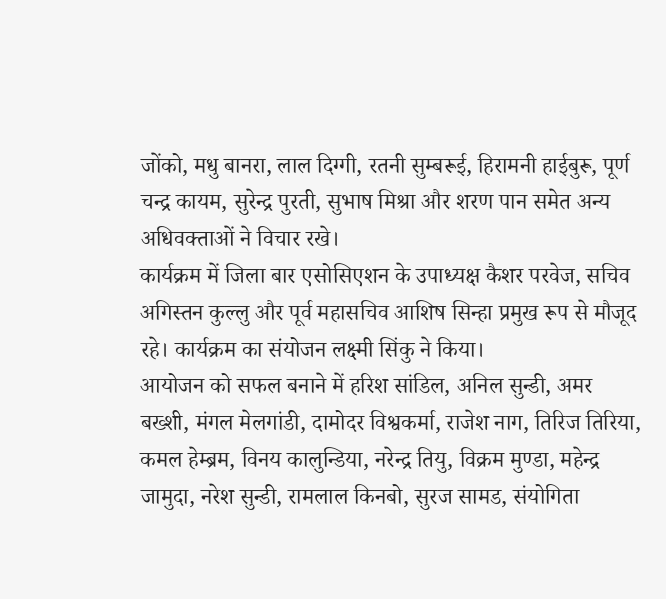जोंको, मधु बानरा, लाल दिग्गी, रतनी सुम्बरूई, हिरामनी हाईबुरू, पूर्ण चन्द्र कायम, सुरेन्द्र पुरती, सुभाष मिश्रा और शरण पान समेत अन्य अधिवक्ताओं ने विचार रखे।
कार्यक्रम में जिला बार एसोसिएशन के उपाध्यक्ष कैशर परवेज, सचिव अगिस्तन कुल्लु और पूर्व महासचिव आशिष सिन्हा प्रमुख रूप से मौजूद रहे। कार्यक्रम का संयोजन लक्ष्मी सिंकु ने किया।
आयोजन को सफल बनाने में हरिश सांडिल, अनिल सुन्डी, अमर बख्शी, मंगल मेलगांडी, दामोदर विश्वकर्मा, राजेश नाग, तिरिज तिरिया, कमल हेम्ब्रम, विनय कालुन्डिया, नरेन्द्र तियु, विक्रम मुण्डा, महेन्द्र जामुदा, नरेश सुन्डी, रामलाल किनबो, सुरज सामड, संयोगिता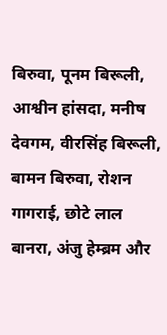बिरुवा, पूनम बिरूली, आश्वीन हांसदा, मनीष देवगम, वीरसिंह बिरूली, बामन बिरुवा, रोशन गागराई, छोटे लाल बानरा, अंजु हेम्ब्रम और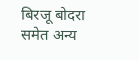बिरजू बोदरा समेत अन्य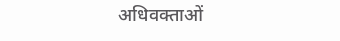अधिवक्ताओं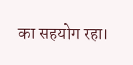का सहयोग रहा।